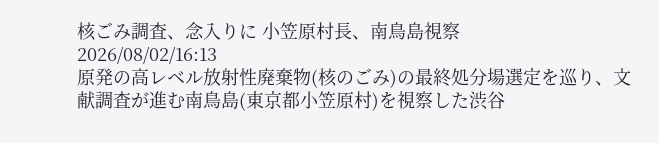核ごみ調査、念入りに 小笠原村長、南鳥島視察
2026/08/02/16:13
原発の高レベル放射性廃棄物(核のごみ)の最終処分場選定を巡り、文献調査が進む南鳥島(東京都小笠原村)を視察した渋谷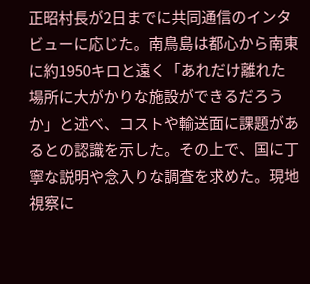正昭村長が2日までに共同通信のインタビューに応じた。南鳥島は都心から南東に約1950キロと遠く「あれだけ離れた場所に大がかりな施設ができるだろうか」と述べ、コストや輸送面に課題があるとの認識を示した。その上で、国に丁寧な説明や念入りな調査を求めた。現地視察に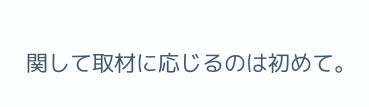関して取材に応じるのは初めて。